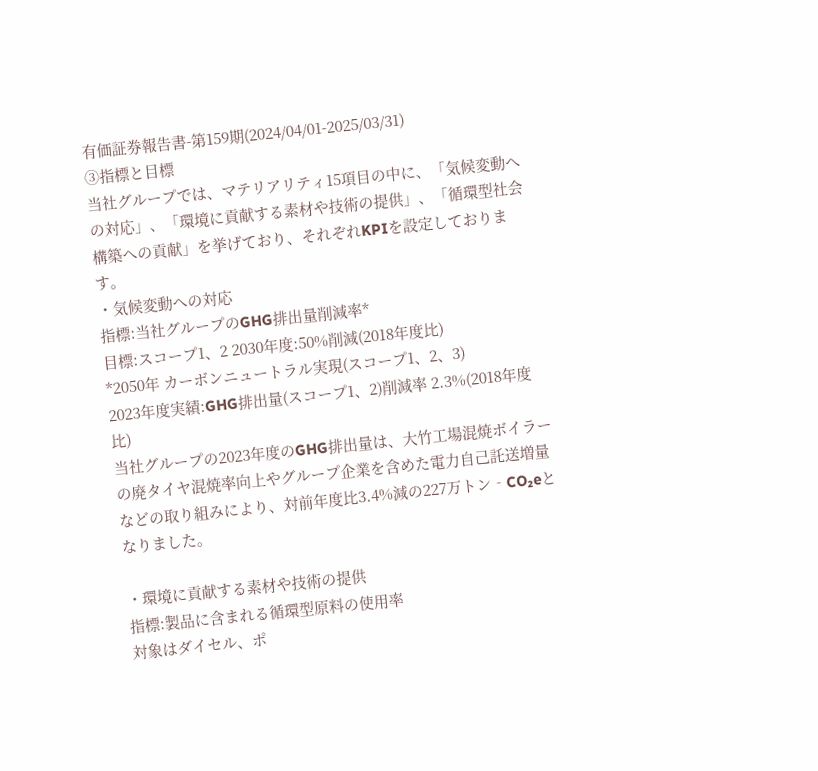有価証券報告書-第159期(2024/04/01-2025/03/31)
③指標と目標
当社グループでは、マテリアリティ15項目の中に、「気候変動への対応」、「環境に貢献する素材や技術の提供」、「循環型社会構築への貢献」を挙げており、それぞれKPIを設定しております。
・気候変動への対応
指標:当社グループのGHG排出量削減率*
目標:スコープ1、2 2030年度:50%削減(2018年度比)
*2050年 カーボンニュートラル実現(スコープ1、2、3)
2023年度実績:GHG排出量(スコープ1、2)削減率 2.3%(2018年度比)
当社グループの2023年度のGHG排出量は、大竹工場混焼ボイラーの廃タイヤ混焼率向上やグループ企業を含めた電力自己託送増量などの取り組みにより、対前年度比3.4%減の227万トン‐CO₂eとなりました。

・環境に貢献する素材や技術の提供
指標:製品に含まれる循環型原料の使用率
対象はダイセル、ポ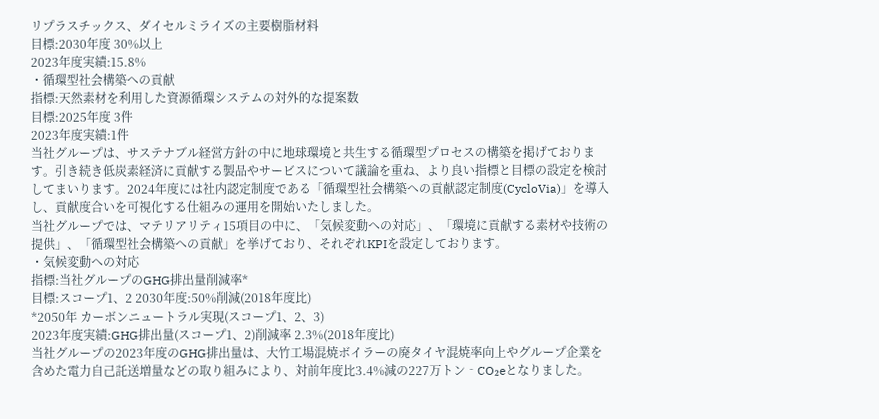リプラスチックス、ダイセルミライズの主要樹脂材料
目標:2030年度 30%以上
2023年度実績:15.8%
・循環型社会構築への貢献
指標:天然素材を利用した資源循環システムの対外的な提案数
目標:2025年度 3件
2023年度実績:1件
当社グループは、サステナブル経営方針の中に地球環境と共生する循環型プロセスの構築を掲げております。引き続き低炭素経済に貢献する製品やサービスについて議論を重ね、より良い指標と目標の設定を検討してまいります。2024年度には社内認定制度である「循環型社会構築への貢献認定制度(CycloVia)」を導入し、貢献度合いを可視化する仕組みの運用を開始いたしました。
当社グループでは、マテリアリティ15項目の中に、「気候変動への対応」、「環境に貢献する素材や技術の提供」、「循環型社会構築への貢献」を挙げており、それぞれKPIを設定しております。
・気候変動への対応
指標:当社グループのGHG排出量削減率*
目標:スコープ1、2 2030年度:50%削減(2018年度比)
*2050年 カーボンニュートラル実現(スコープ1、2、3)
2023年度実績:GHG排出量(スコープ1、2)削減率 2.3%(2018年度比)
当社グループの2023年度のGHG排出量は、大竹工場混焼ボイラーの廃タイヤ混焼率向上やグループ企業を含めた電力自己託送増量などの取り組みにより、対前年度比3.4%減の227万トン‐CO₂eとなりました。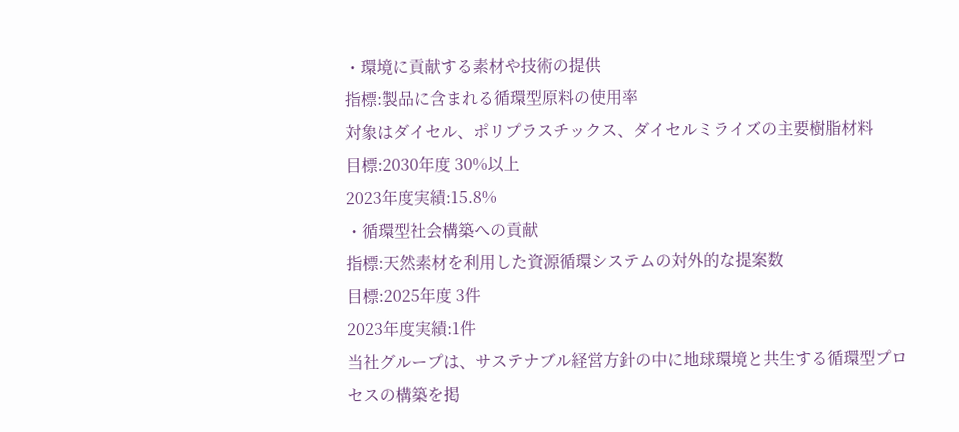・環境に貢献する素材や技術の提供
指標:製品に含まれる循環型原料の使用率
対象はダイセル、ポリプラスチックス、ダイセルミライズの主要樹脂材料
目標:2030年度 30%以上
2023年度実績:15.8%
・循環型社会構築への貢献
指標:天然素材を利用した資源循環システムの対外的な提案数
目標:2025年度 3件
2023年度実績:1件
当社グループは、サステナブル経営方針の中に地球環境と共生する循環型プロセスの構築を掲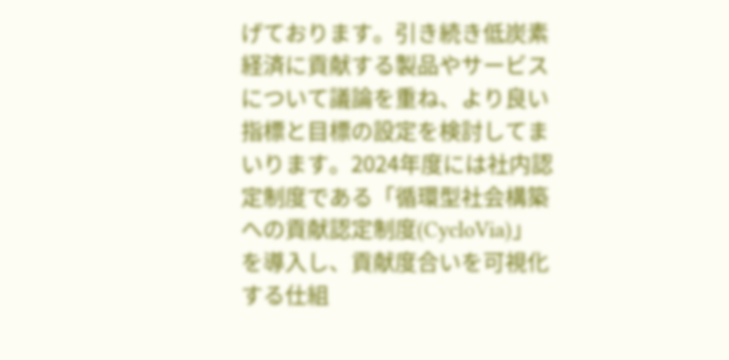げております。引き続き低炭素経済に貢献する製品やサービスについて議論を重ね、より良い指標と目標の設定を検討してまいります。2024年度には社内認定制度である「循環型社会構築への貢献認定制度(CycloVia)」を導入し、貢献度合いを可視化する仕組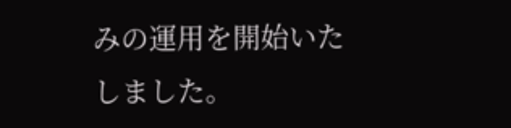みの運用を開始いたしました。